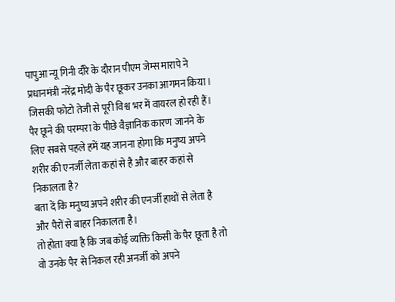पापुआ न्यू गिनी दौरे के दौरान पीएम जेम्स मारापे ने प्रधानमंत्री नरेंद्र मोदी के पैर छूकर उनका आगमन किया। जिसकी फोटो तेजी से पूरी विश्व भर में वायरल हो रही हैं।
पैर छूने की परम्परा के पीछे वैज्ञानिक कारण जानने के लिए सबसे पहले हमें यह जानना होगा कि मनुष्य अपने शरीर की एनर्जी लेता कहां से है और बाहर कहां से निकालता है?
बता दें कि मनुष्य अपने शरीर की एनर्जी हाथों से लेता है और पैरों से बाहर निकालता है।
तो होता क्या है कि जब कोई व्यक्ति किसी के पैर छूता है तो वो उनके पैर से निकल रही अनर्जी को अपने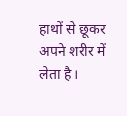हाथों से छूकर अपने शरीर में लेता है।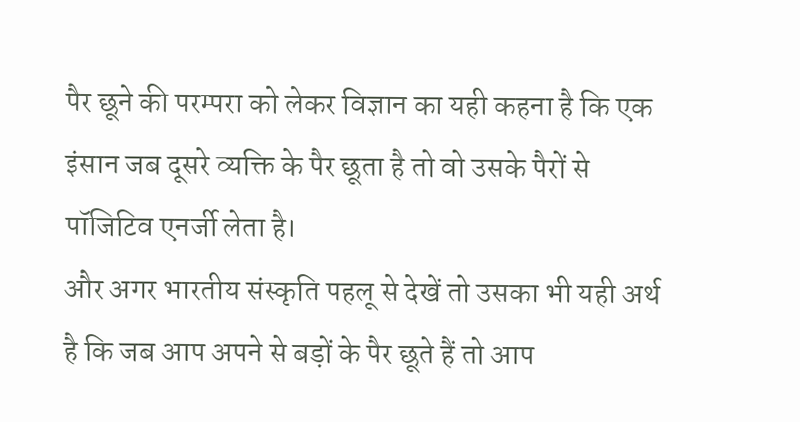पैर छूने की परम्परा को लेकर विज्ञान का यही कहना है कि एक इंसान जब दूसरे व्यक्ति के पैर छूता है तो वो उसके पैरों से पॉजिटिव एनर्जी लेता है।
और अगर भारतीय संस्कृति पहलू से देखें तो उसका भी यही अर्थ है कि जब आप अपने से बड़ों के पैर छूते हैं तो आप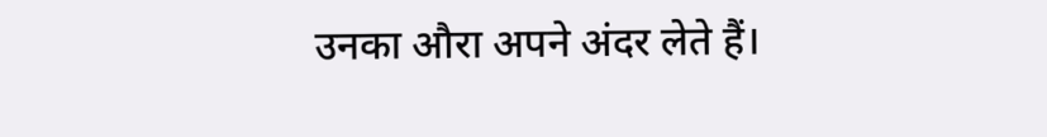उनका औरा अपने अंदर लेते हैं।